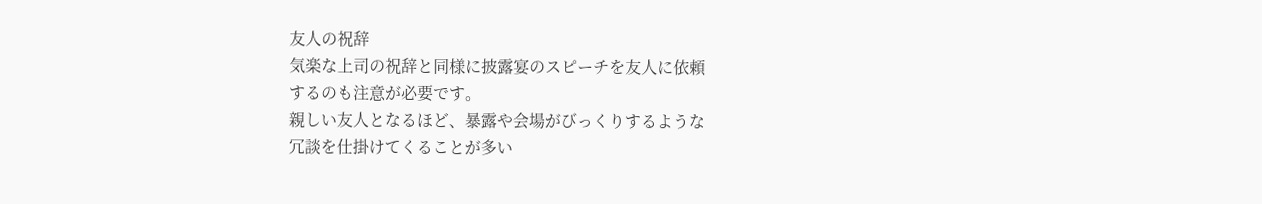友人の祝辞
気楽な上司の祝辞と同様に披露宴のスピーチを友人に依頼
するのも注意が必要です。
親しい友人となるほど、暴露や会場がびっくりするような
冗談を仕掛けてくることが多い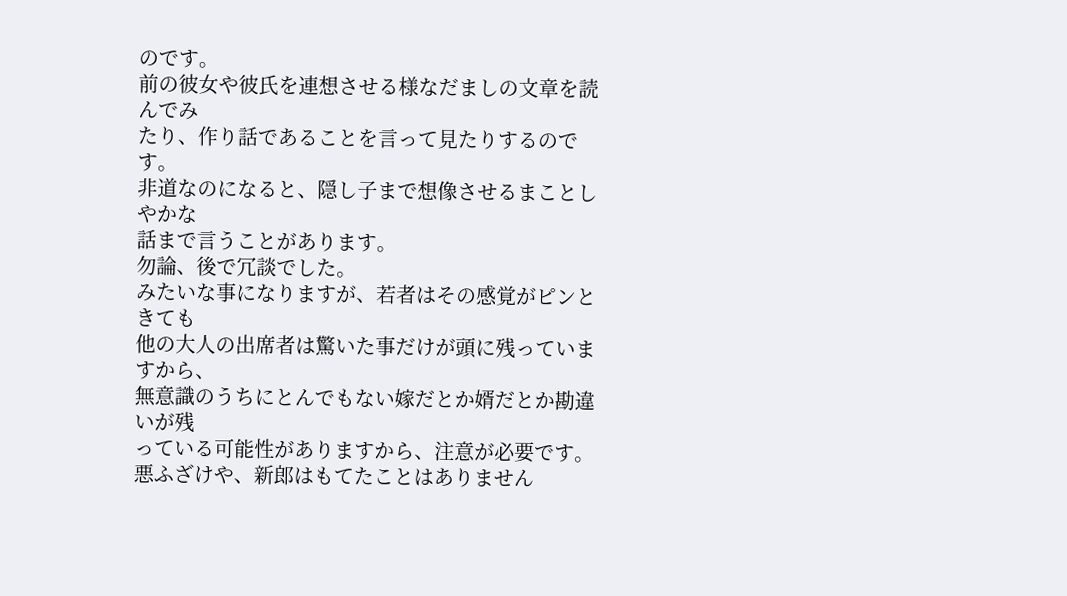のです。
前の彼女や彼氏を連想させる様なだましの文章を読んでみ
たり、作り話であることを言って見たりするのです。
非道なのになると、隠し子まで想像させるまことしやかな
話まで言うことがあります。
勿論、後で冗談でした。
みたいな事になりますが、若者はその感覚がピンときても
他の大人の出席者は驚いた事だけが頭に残っていますから、
無意識のうちにとんでもない嫁だとか婿だとか勘違いが残
っている可能性がありますから、注意が必要です。
悪ふざけや、新郎はもてたことはありません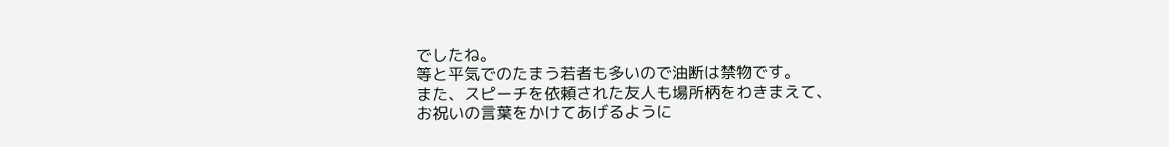でしたね。
等と平気でのたまう若者も多いので油断は禁物です。
また、スピーチを依頼された友人も場所柄をわきまえて、
お祝いの言葉をかけてあげるように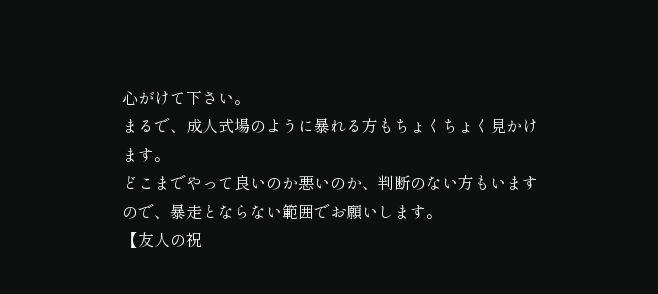心がけて下さい。
まるで、成人式場のように暴れる方もちょくちょく見かけ
ます。
どこまでやって良いのか悪いのか、判断のない方もいます
ので、暴走とならない範囲でお願いします。
【友人の祝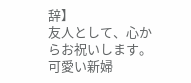辞】
友人として、心からお祝いします。
可愛い新婦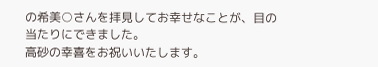の希美○さんを拝見してお幸せなことが、目の
当たりにできました。
高砂の幸喜をお祝いいたします。